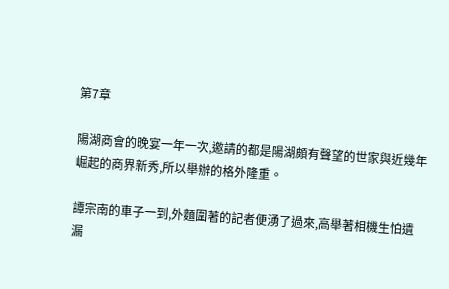第7章

陽湖商會的晚宴一年一次,邀請的都是陽湖頗有聲望的世家與近幾年崛起的商界新秀,所以舉辦的格外隆重。

譚宗南的車子一到,外麵圍著的記者便湧了過來,高舉著相機生怕遺漏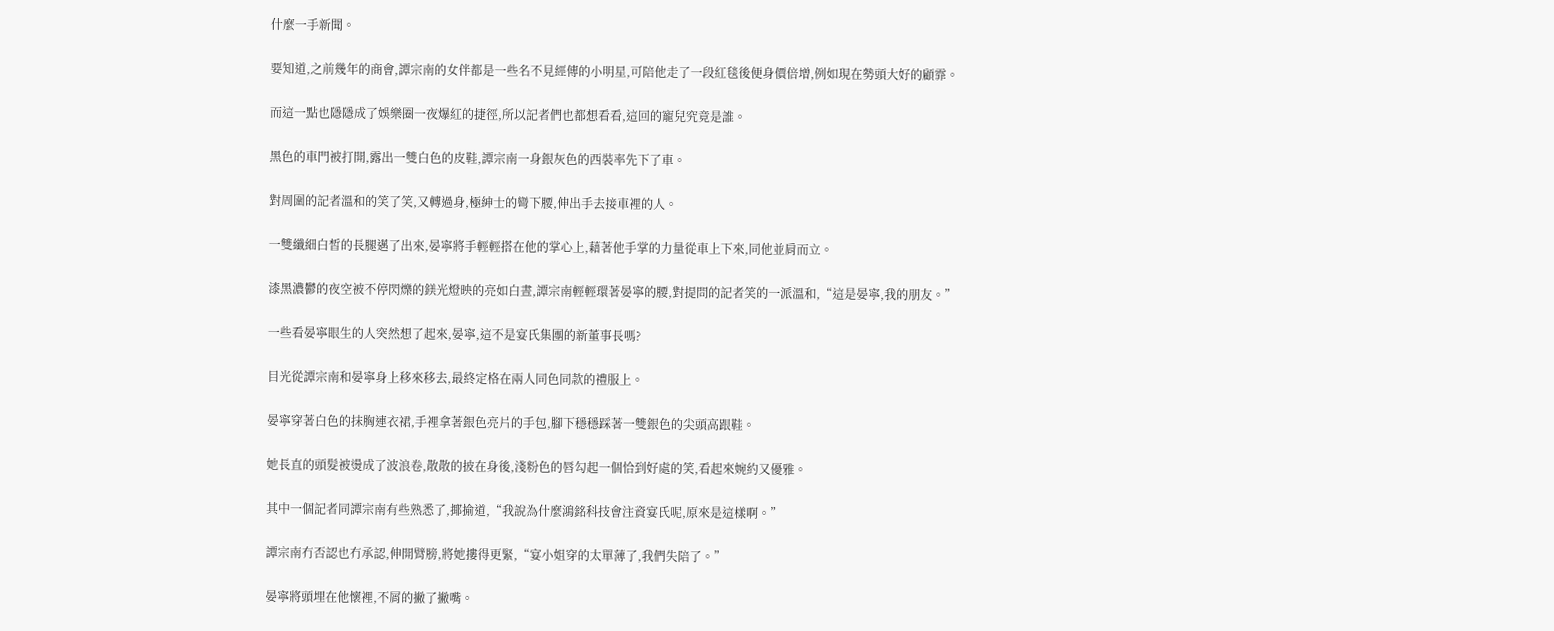什麼一手新聞。

要知道,之前幾年的商會,譚宗南的女伴都是一些名不見經傳的小明星,可陪他走了一段紅毯後便身價倍增,例如現在勢頭大好的顧霏。

而這一點也隱隱成了娛樂圈一夜爆紅的捷徑,所以記者們也都想看看,這回的寵兒究竟是誰。

黑色的車門被打開,露出一雙白色的皮鞋,譚宗南一身銀灰色的西裝率先下了車。

對周圍的記者溫和的笑了笑,又轉過身,極紳士的彎下腰,伸出手去接車裡的人。

一雙纖細白皙的長腿邁了出來,晏寧將手輕輕搭在他的掌心上,藉著他手掌的力量從車上下來,同他並肩而立。

漆黑濃鬱的夜空被不停閃爍的鎂光燈映的亮如白晝,譚宗南輕輕環著晏寧的腰,對提問的記者笑的一派溫和,“這是晏寧,我的朋友。”

一些看晏寧眼生的人突然想了起來,晏寧,這不是宴氏集團的新董事長嗎?

目光從譚宗南和晏寧身上移來移去,最終定格在兩人同色同款的禮服上。

晏寧穿著白色的抹胸連衣裙,手裡拿著銀色亮片的手包,腳下穩穩踩著一雙銀色的尖頭高跟鞋。

她長直的頭髮被燙成了波浪卷,散散的披在身後,淺粉色的唇勾起一個恰到好處的笑,看起來婉約又優雅。

其中一個記者同譚宗南有些熟悉了,揶揄道,“我說為什麼鴻銘科技會注資宴氏呢,原來是這樣啊。”

譚宗南冇否認也冇承認,伸開臂膀,將她摟得更緊,“宴小姐穿的太單薄了,我們失陪了。”

晏寧將頭埋在他懷裡,不屑的撇了撇嘴。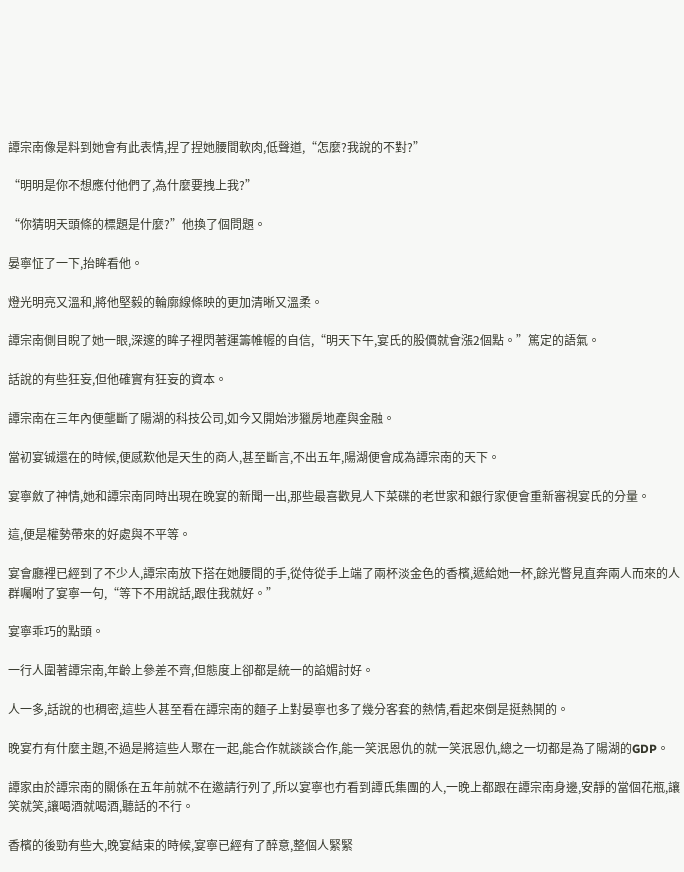譚宗南像是料到她會有此表情,捏了捏她腰間軟肉,低聲道,“怎麼?我說的不對?”

“明明是你不想應付他們了,為什麼要拽上我?”

“你猜明天頭條的標題是什麼?”他換了個問題。

晏寧怔了一下,抬眸看他。

燈光明亮又溫和,將他堅毅的輪廓線條映的更加清晰又溫柔。

譚宗南側目睨了她一眼,深邃的眸子裡閃著運籌帷幄的自信,“明天下午,宴氏的股價就會漲2個點。”篤定的語氣。

話說的有些狂妄,但他確實有狂妄的資本。

譚宗南在三年內便壟斷了陽湖的科技公司,如今又開始涉獵房地產與金融。

當初宴铖還在的時候,便感歎他是天生的商人,甚至斷言,不出五年,陽湖便會成為譚宗南的天下。

宴寧斂了神情,她和譚宗南同時出現在晚宴的新聞一出,那些最喜歡見人下菜碟的老世家和銀行家便會重新審視宴氏的分量。

這,便是權勢帶來的好處與不平等。

宴會廳裡已經到了不少人,譚宗南放下搭在她腰間的手,從侍從手上端了兩杯淡金色的香檳,遞給她一杯,餘光瞥見直奔兩人而來的人群囑咐了宴寧一句,“等下不用說話,跟住我就好。”

宴寧乖巧的點頭。

一行人圍著譚宗南,年齡上參差不齊,但態度上卻都是統一的諂媚討好。

人一多,話說的也稠密,這些人甚至看在譚宗南的麵子上對晏寧也多了幾分客套的熱情,看起來倒是挺熱鬨的。

晚宴冇有什麼主題,不過是將這些人聚在一起,能合作就談談合作,能一笑泯恩仇的就一笑泯恩仇,總之一切都是為了陽湖的GDP。

譚家由於譚宗南的關係在五年前就不在邀請行列了,所以宴寧也冇看到譚氏集團的人,一晚上都跟在譚宗南身邊,安靜的當個花瓶,讓笑就笑,讓喝酒就喝酒,聽話的不行。

香檳的後勁有些大,晚宴結束的時候,宴寧已經有了醉意,整個人緊緊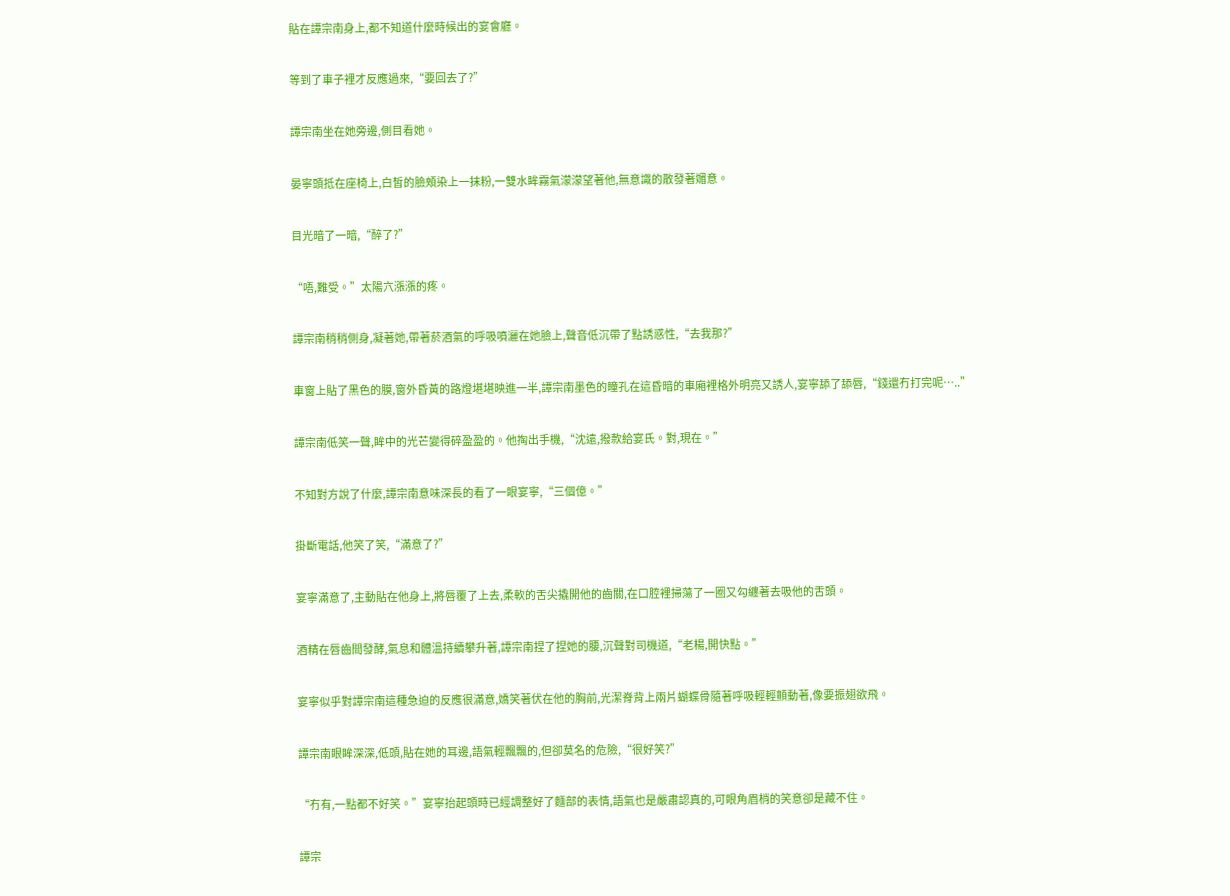貼在譚宗南身上,都不知道什麼時候出的宴會廳。

等到了車子裡才反應過來,“要回去了?”

譚宗南坐在她旁邊,側目看她。

晏寧頭抵在座椅上,白皙的臉頰染上一抹粉,一雙水眸霧氣濛濛望著他,無意識的散發著媚意。

目光暗了一暗,“醉了?”

“唔,難受。”太陽穴漲漲的疼。

譚宗南稍稍側身,凝著她,帶著菸酒氣的呼吸噴灑在她臉上,聲音低沉帶了點誘惑性,“去我那?”

車窗上貼了黑色的膜,窗外昏黃的路燈堪堪映進一半,譚宗南墨色的瞳孔在這昏暗的車廂裡格外明亮又誘人,宴寧舔了舔唇,“錢還冇打完呢…..”

譚宗南低笑一聲,眸中的光芒變得碎盈盈的。他掏出手機,“沈遠,撥款給宴氏。對,現在。”

不知對方說了什麼,譚宗南意味深長的看了一眼宴寧,“三個億。”

掛斷電話,他笑了笑,“滿意了?”

宴寧滿意了,主動貼在他身上,將唇覆了上去,柔軟的舌尖撬開他的齒關,在口腔裡掃蕩了一圈又勾纏著去吸他的舌頭。

酒精在唇齒間發酵,氣息和體溫持續攀升著,譚宗南捏了捏她的腰,沉聲對司機道,“老楊,開快點。”

宴寧似乎對譚宗南這種急迫的反應很滿意,嬌笑著伏在他的胸前,光潔脊背上兩片蝴蝶骨隨著呼吸輕輕顫動著,像要振翅欲飛。

譚宗南眼眸深深,低頭,貼在她的耳邊,語氣輕飄飄的,但卻莫名的危險,“很好笑?”

“冇有,一點都不好笑。”宴寧抬起頭時已經調整好了麵部的表情,語氣也是嚴肅認真的,可眼角眉梢的笑意卻是藏不住。

譚宗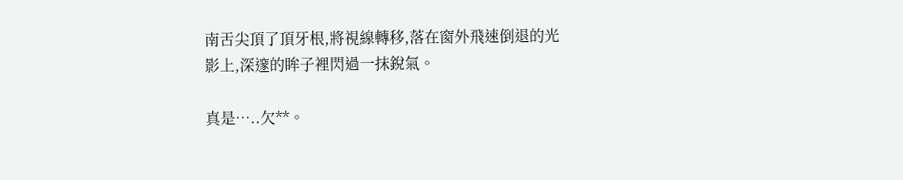南舌尖頂了頂牙根,將視線轉移,落在窗外飛速倒退的光影上,深邃的眸子裡閃過一抹銳氣。

真是…..欠**。